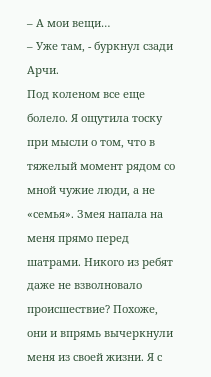– А мои вещи…
– Уже там, - буркнул сзади Арчи.
Под коленом все еще болело. Я ощутила тоску при мысли о том, что в тяжелый момент рядом со мной чужие люди, а не «семья». Змея напала на меня прямо перед шатрами. Никого из ребят даже не взволновало происшествие? Похоже, они и впрямь вычеркнули меня из своей жизни. Я с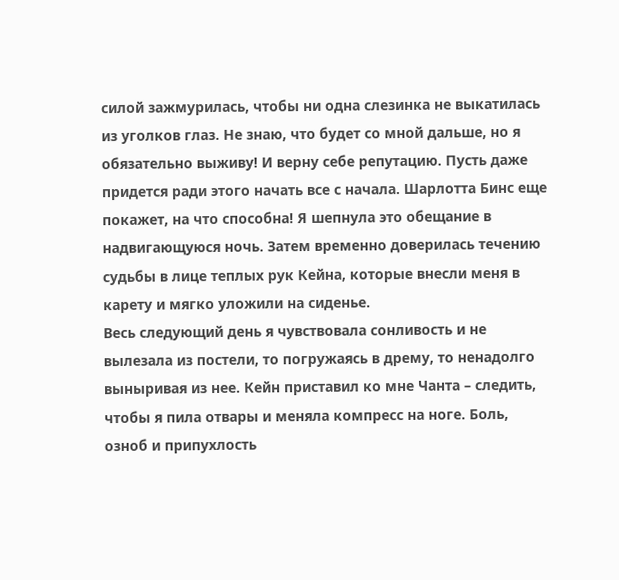силой зажмурилась, чтобы ни одна слезинка не выкатилась из уголков глаз. Не знаю, что будет со мной дальше, но я обязательно выживу! И верну себе репутацию. Пусть даже придется ради этого начать все с начала. Шарлотта Бинс еще покажет, на что способна! Я шепнула это обещание в надвигающуюся ночь. Затем временно доверилась течению судьбы в лице теплых рук Кейна, которые внесли меня в карету и мягко уложили на сиденье.
Весь следующий день я чувствовала сонливость и не вылезала из постели, то погружаясь в дрему, то ненадолго выныривая из нее. Кейн приставил ко мне Чанта – следить, чтобы я пила отвары и меняла компресс на ноге. Боль, озноб и припухлость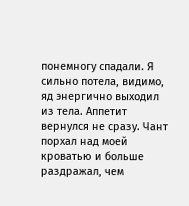понемногу спадали. Я сильно потела, видимо, яд энергично выходил из тела. Аппетит вернулся не сразу. Чант порхал над моей кроватью и больше раздражал, чем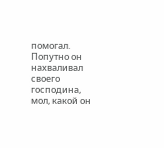помогал. Попутно он нахваливал своего господина, мол, какой он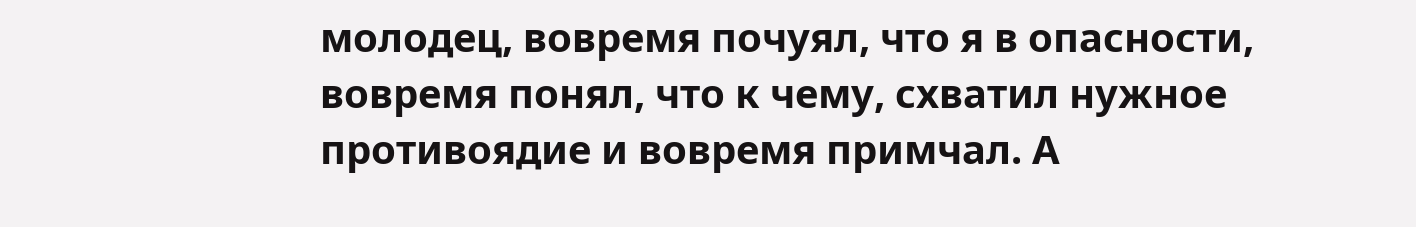молодец, вовремя почуял, что я в опасности, вовремя понял, что к чему, схватил нужное противоядие и вовремя примчал. А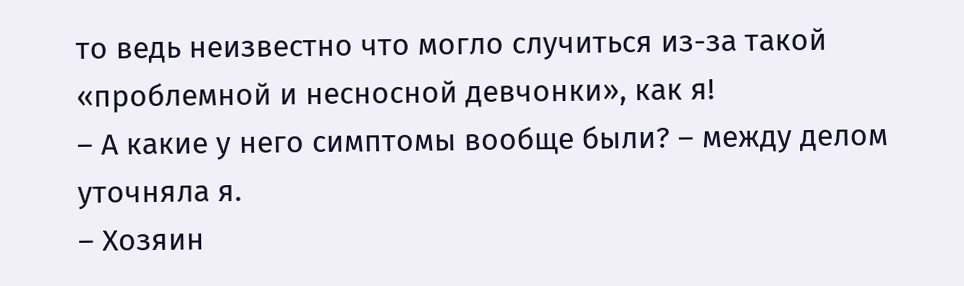то ведь неизвестно что могло случиться из-за такой «проблемной и несносной девчонки», как я!
– А какие у него симптомы вообще были? – между делом уточняла я.
– Хозяин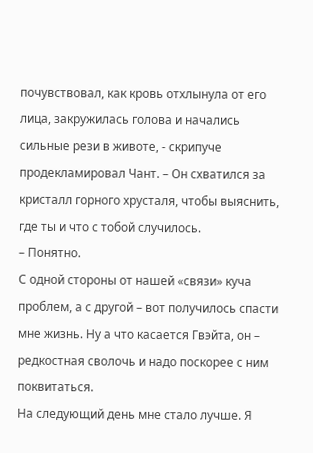почувствовал, как кровь отхлынула от его лица, закружилась голова и начались сильные рези в животе, - скрипуче продекламировал Чант. – Он схватился за кристалл горного хрусталя, чтобы выяснить, где ты и что с тобой случилось.
– Понятно.
С одной стороны от нашей «связи» куча проблем, а с другой – вот получилось спасти мне жизнь. Ну а что касается Гвэйта, он – редкостная сволочь и надо поскорее с ним поквитаться.
На следующий день мне стало лучше. Я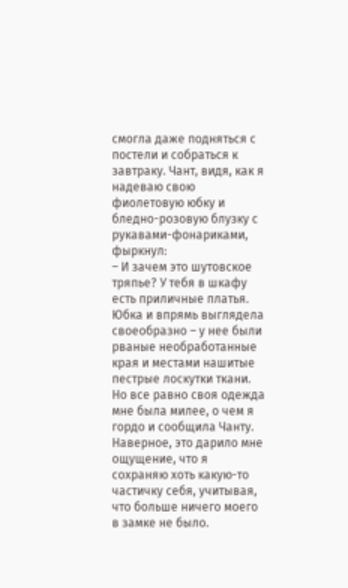смогла даже подняться с постели и собраться к завтраку. Чант, видя, как я надеваю свою фиолетовую юбку и бледно-розовую блузку с рукавами-фонариками, фыркнул:
– И зачем это шутовское тряпье? У тебя в шкафу есть приличные платья.
Юбка и впрямь выглядела своеобразно – у нее были рваные необработанные края и местами нашитые пестрые лоскутки ткани. Но все равно своя одежда мне была милее, о чем я гордо и сообщила Чанту. Наверное, это дарило мне ощущение, что я сохраняю хоть какую-то частичку себя, учитывая, что больше ничего моего в замке не было.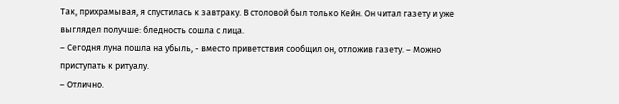Так, прихрамывая, я спустилась к завтраку. В столовой был только Кейн. Он читал газету и уже выглядел получше: бледность сошла с лица.
– Сегодня луна пошла на убыль, - вместо приветствия сообщил он, отложив газету. – Можно приступать к ритуалу.
– Отлично.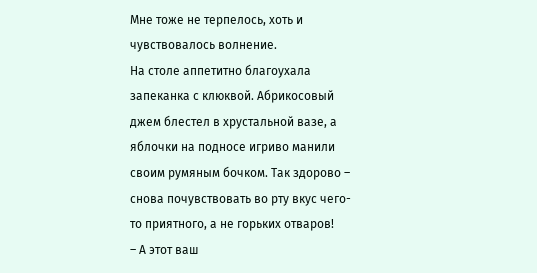Мне тоже не терпелось, хоть и чувствовалось волнение.
На столе аппетитно благоухала запеканка с клюквой. Абрикосовый джем блестел в хрустальной вазе, а яблочки на подносе игриво манили своим румяным бочком. Так здорово – снова почувствовать во рту вкус чего-то приятного, а не горьких отваров!
– А этот ваш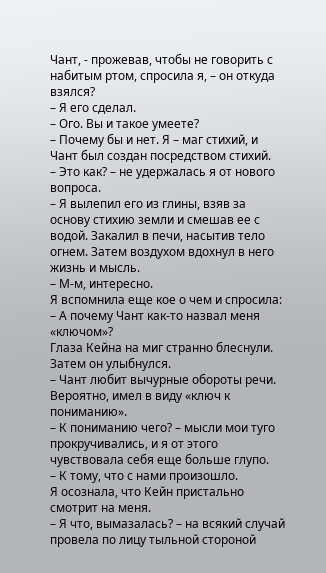Чант, - прожевав, чтобы не говорить с набитым ртом, спросила я, – он откуда взялся?
– Я его сделал.
– Ого. Вы и такое умеете?
– Почему бы и нет. Я – маг стихий, и Чант был создан посредством стихий.
– Это как? – не удержалась я от нового вопроса.
– Я вылепил его из глины, взяв за основу стихию земли и смешав ее с водой. Закалил в печи, насытив тело огнем. Затем воздухом вдохнул в него жизнь и мысль.
– М-м, интересно.
Я вспомнила еще кое о чем и спросила:
– А почему Чант как-то назвал меня «ключом»?
Глаза Кейна на миг странно блеснули. Затем он улыбнулся.
– Чант любит вычурные обороты речи. Вероятно, имел в виду «ключ к пониманию».
– К пониманию чего? – мысли мои туго прокручивались, и я от этого чувствовала себя еще больше глупо.
– К тому, что с нами произошло.
Я осознала, что Кейн пристально смотрит на меня.
– Я что, вымазалась? – на всякий случай провела по лицу тыльной стороной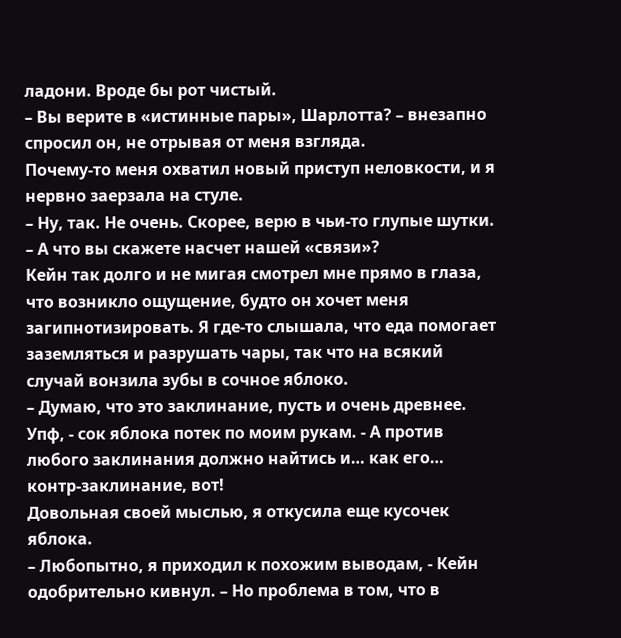ладони. Вроде бы рот чистый.
– Вы верите в «истинные пары», Шарлотта? – внезапно спросил он, не отрывая от меня взгляда.
Почему-то меня охватил новый приступ неловкости, и я нервно заерзала на стуле.
– Ну, так. Не очень. Скорее, верю в чьи-то глупые шутки.
– А что вы скажете насчет нашей «связи»?
Кейн так долго и не мигая смотрел мне прямо в глаза, что возникло ощущение, будто он хочет меня загипнотизировать. Я где-то слышала, что еда помогает заземляться и разрушать чары, так что на всякий случай вонзила зубы в сочное яблоко.
– Думаю, что это заклинание, пусть и очень древнее. Упф, - сок яблока потек по моим рукам. - А против любого заклинания должно найтись и… как его… контр-заклинание, вот!
Довольная своей мыслью, я откусила еще кусочек яблока.
– Любопытно, я приходил к похожим выводам, - Кейн одобрительно кивнул. – Но проблема в том, что в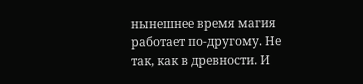нынешнее время магия работает по-другому. Не так, как в древности. И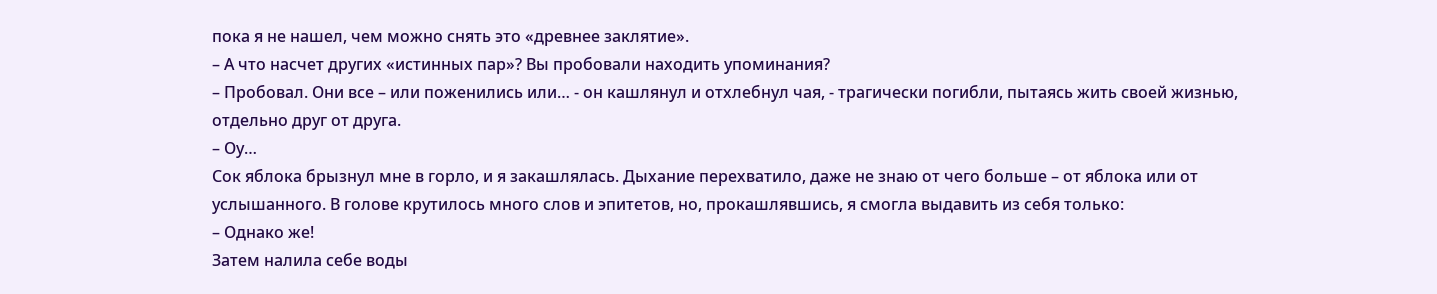пока я не нашел, чем можно снять это «древнее заклятие».
– А что насчет других «истинных пар»? Вы пробовали находить упоминания?
– Пробовал. Они все – или поженились или… - он кашлянул и отхлебнул чая, - трагически погибли, пытаясь жить своей жизнью, отдельно друг от друга.
– Оу…
Сок яблока брызнул мне в горло, и я закашлялась. Дыхание перехватило, даже не знаю от чего больше – от яблока или от услышанного. В голове крутилось много слов и эпитетов, но, прокашлявшись, я смогла выдавить из себя только:
– Однако же!
Затем налила себе воды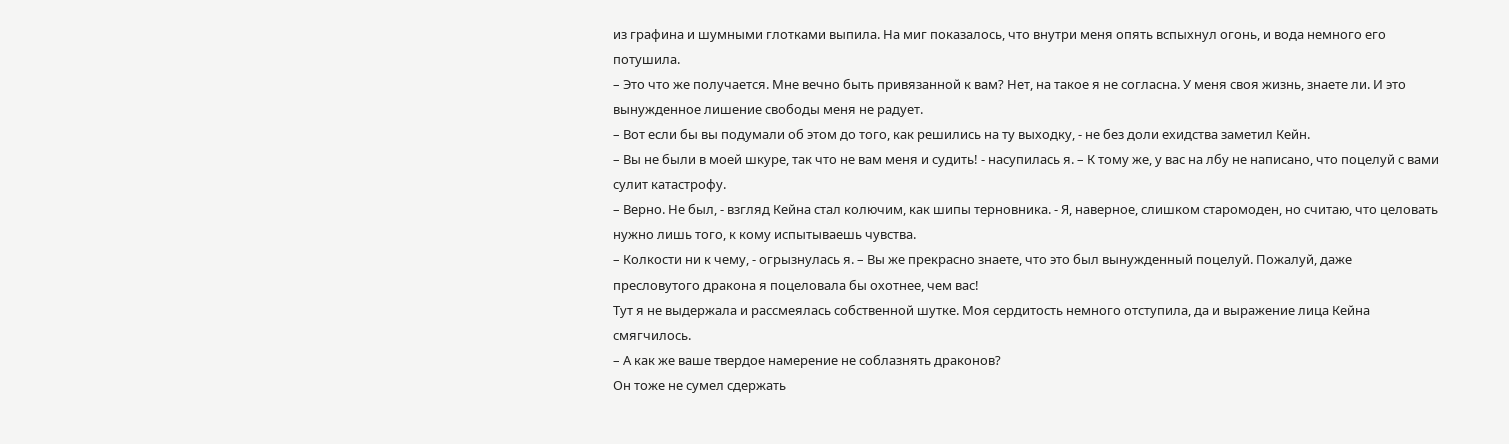из графина и шумными глотками выпила. На миг показалось, что внутри меня опять вспыхнул огонь, и вода немного его потушила.
– Это что же получается. Мне вечно быть привязанной к вам? Нет, на такое я не согласна. У меня своя жизнь, знаете ли. И это вынужденное лишение свободы меня не радует.
– Вот если бы вы подумали об этом до того, как решились на ту выходку, - не без доли ехидства заметил Кейн.
– Вы не были в моей шкуре, так что не вам меня и судить! - насупилась я. – К тому же, у вас на лбу не написано, что поцелуй с вами сулит катастрофу.
– Верно. Не был, - взгляд Кейна стал колючим, как шипы терновника. - Я, наверное, слишком старомоден, но считаю, что целовать нужно лишь того, к кому испытываешь чувства.
– Колкости ни к чему, - огрызнулась я. – Вы же прекрасно знаете, что это был вынужденный поцелуй. Пожалуй, даже пресловутого дракона я поцеловала бы охотнее, чем вас!
Тут я не выдержала и рассмеялась собственной шутке. Моя сердитость немного отступила, да и выражение лица Кейна смягчилось.
– А как же ваше твердое намерение не соблазнять драконов?
Он тоже не сумел сдержать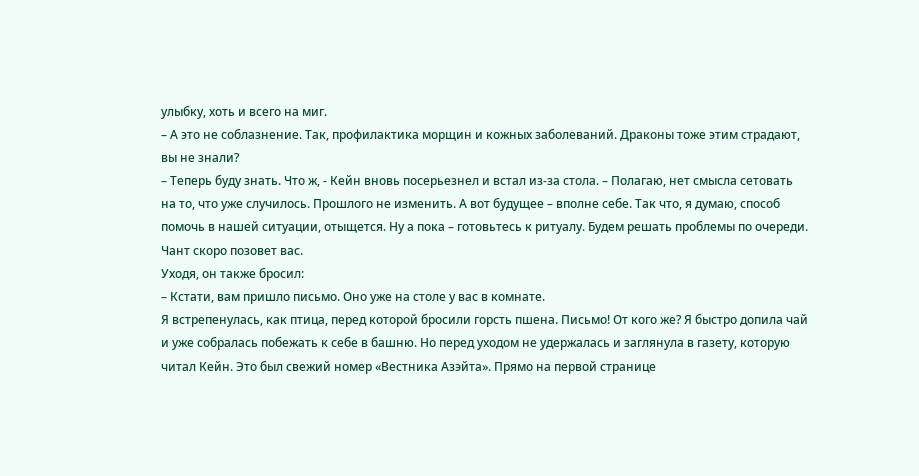улыбку, хоть и всего на миг.
– А это не соблазнение. Так, профилактика морщин и кожных заболеваний. Драконы тоже этим страдают, вы не знали?
– Теперь буду знать. Что ж, - Кейн вновь посерьезнел и встал из-за стола. – Полагаю, нет смысла сетовать на то, что уже случилось. Прошлого не изменить. А вот будущее – вполне себе. Так что, я думаю, способ помочь в нашей ситуации, отыщется. Ну а пока – готовьтесь к ритуалу. Будем решать проблемы по очереди. Чант скоро позовет вас.
Уходя, он также бросил:
– Кстати, вам пришло письмо. Оно уже на столе у вас в комнате.
Я встрепенулась, как птица, перед которой бросили горсть пшена. Письмо! От кого же? Я быстро допила чай и уже собралась побежать к себе в башню. Но перед уходом не удержалась и заглянула в газету, которую читал Кейн. Это был свежий номер «Вестника Азэйта». Прямо на первой странице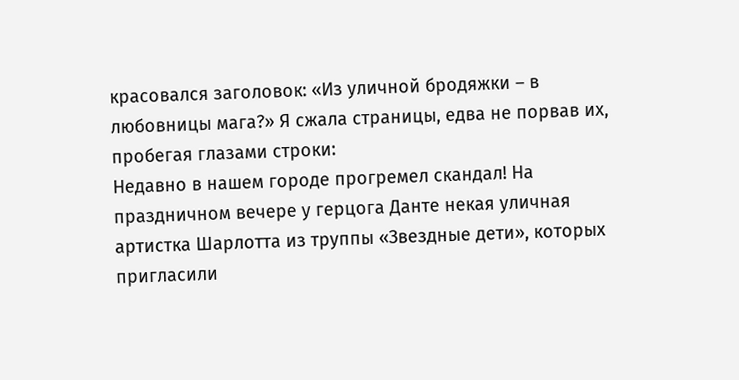красовался заголовок: «Из уличной бродяжки – в любовницы мага?» Я сжала страницы, едва не порвав их, пробегая глазами строки:
Недавно в нашем городе прогремел скандал! На праздничном вечере у герцога Данте некая уличная артистка Шарлотта из труппы «Звездные дети», которых пригласили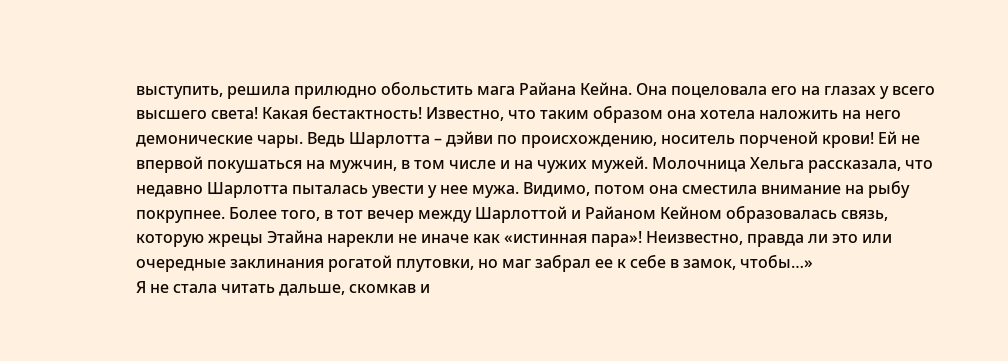выступить, решила прилюдно обольстить мага Райана Кейна. Она поцеловала его на глазах у всего высшего света! Какая бестактность! Известно, что таким образом она хотела наложить на него демонические чары. Ведь Шарлотта – дэйви по происхождению, носитель порченой крови! Ей не впервой покушаться на мужчин, в том числе и на чужих мужей. Молочница Хельга рассказала, что недавно Шарлотта пыталась увести у нее мужа. Видимо, потом она сместила внимание на рыбу покрупнее. Более того, в тот вечер между Шарлоттой и Райаном Кейном образовалась связь, которую жрецы Этайна нарекли не иначе как «истинная пара»! Неизвестно, правда ли это или очередные заклинания рогатой плутовки, но маг забрал ее к себе в замок, чтобы…»
Я не стала читать дальше, скомкав и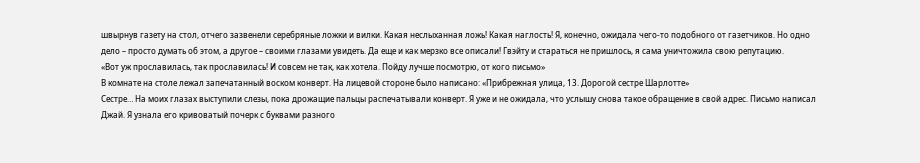швырнув газету на стол, отчего зазвенели серебряные ложки и вилки. Какая неслыханная ложь! Какая наглость! Я, конечно, ожидала чего-то подобного от газетчиков. Но одно дело – просто думать об этом, а другое – своими глазами увидеть. Да еще и как мерзко все описали! Гвэйту и стараться не пришлось, я сама уничтожила свою репутацию.
«Вот уж прославилась, так прославилась! И совсем не так, как хотела. Пойду лучше посмотрю, от кого письмо»
В комнате на столе лежал запечатанный воском конверт. На лицевой стороне было написано: «Прибрежная улица, 13. Дорогой сестре Шарлотте»
Сестре… На моих глазах выступили слезы, пока дрожащие пальцы распечатывали конверт. Я уже и не ожидала, что услышу снова такое обращение в свой адрес. Письмо написал Джай. Я узнала его кривоватый почерк с буквами разного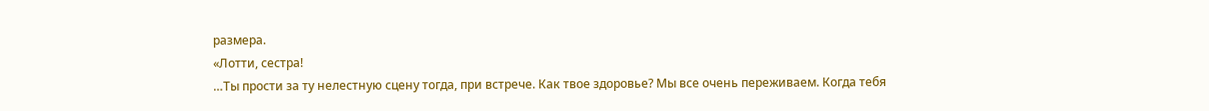размера.
«Лотти, сестра!
…Ты прости за ту нелестную сцену тогда, при встрече. Как твое здоровье? Мы все очень переживаем. Когда тебя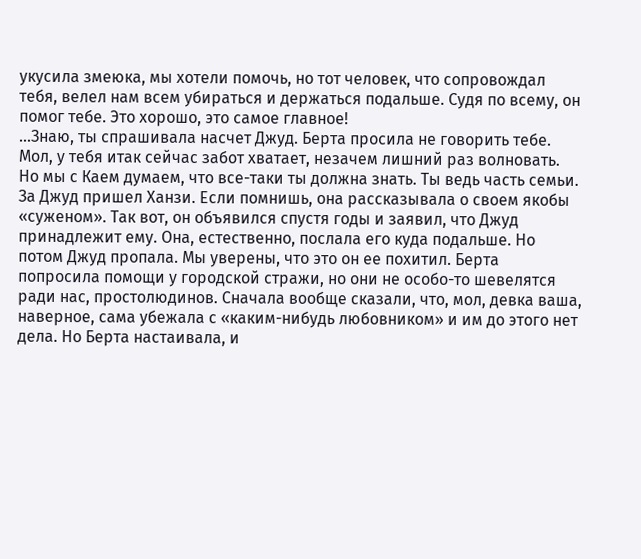укусила змеюка, мы хотели помочь, но тот человек, что сопровождал тебя, велел нам всем убираться и держаться подальше. Судя по всему, он помог тебе. Это хорошо, это самое главное!
…Знаю, ты спрашивала насчет Джуд. Берта просила не говорить тебе. Мол, у тебя итак сейчас забот хватает, незачем лишний раз волновать. Но мы с Каем думаем, что все-таки ты должна знать. Ты ведь часть семьи. За Джуд пришел Ханзи. Если помнишь, она рассказывала о своем якобы «суженом». Так вот, он объявился спустя годы и заявил, что Джуд принадлежит ему. Она, естественно, послала его куда подальше. Но потом Джуд пропала. Мы уверены, что это он ее похитил. Берта попросила помощи у городской стражи, но они не особо-то шевелятся ради нас, простолюдинов. Сначала вообще сказали, что, мол, девка ваша, наверное, сама убежала с «каким-нибудь любовником» и им до этого нет дела. Но Берта настаивала, и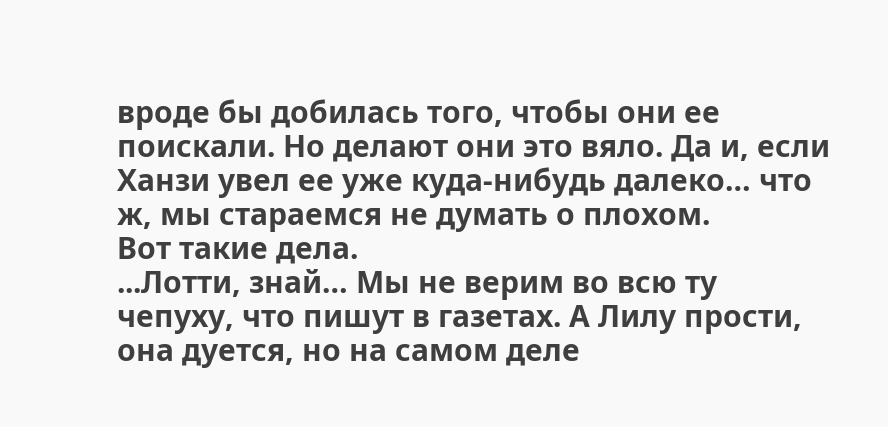вроде бы добилась того, чтобы они ее поискали. Но делают они это вяло. Да и, если Ханзи увел ее уже куда-нибудь далеко… что ж, мы стараемся не думать о плохом.
Вот такие дела.
...Лотти, знай… Мы не верим во всю ту чепуху, что пишут в газетах. А Лилу прости, она дуется, но на самом деле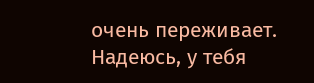очень переживает.
Надеюсь, у тебя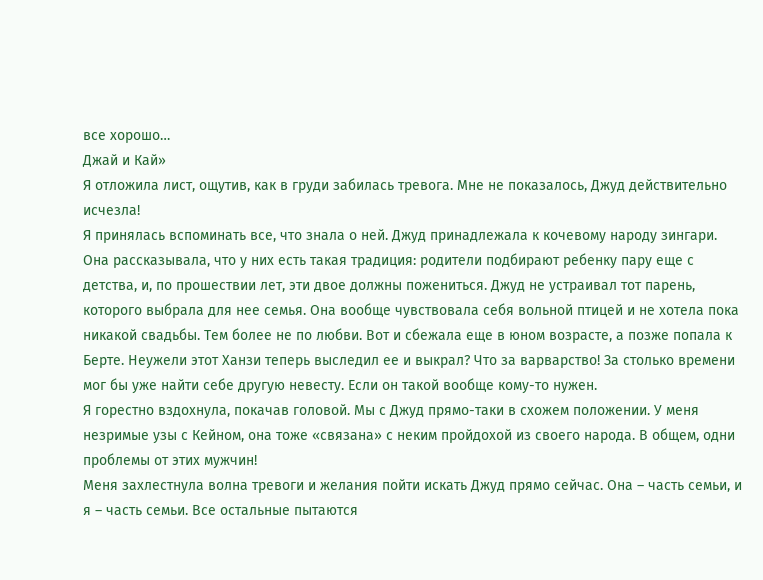все хорошо…
Джай и Кай»
Я отложила лист, ощутив, как в груди забилась тревога. Мне не показалось, Джуд действительно исчезла!
Я принялась вспоминать все, что знала о ней. Джуд принадлежала к кочевому народу зингари. Она рассказывала, что у них есть такая традиция: родители подбирают ребенку пару еще с детства, и, по прошествии лет, эти двое должны пожениться. Джуд не устраивал тот парень, которого выбрала для нее семья. Она вообще чувствовала себя вольной птицей и не хотела пока никакой свадьбы. Тем более не по любви. Вот и сбежала еще в юном возрасте, а позже попала к Берте. Неужели этот Ханзи теперь выследил ее и выкрал? Что за варварство! За столько времени мог бы уже найти себе другую невесту. Если он такой вообще кому-то нужен.
Я горестно вздохнула, покачав головой. Мы с Джуд прямо-таки в схожем положении. У меня незримые узы с Кейном, она тоже «связана» с неким пройдохой из своего народа. В общем, одни проблемы от этих мужчин!
Меня захлестнула волна тревоги и желания пойти искать Джуд прямо сейчас. Она – часть семьи, и я – часть семьи. Все остальные пытаются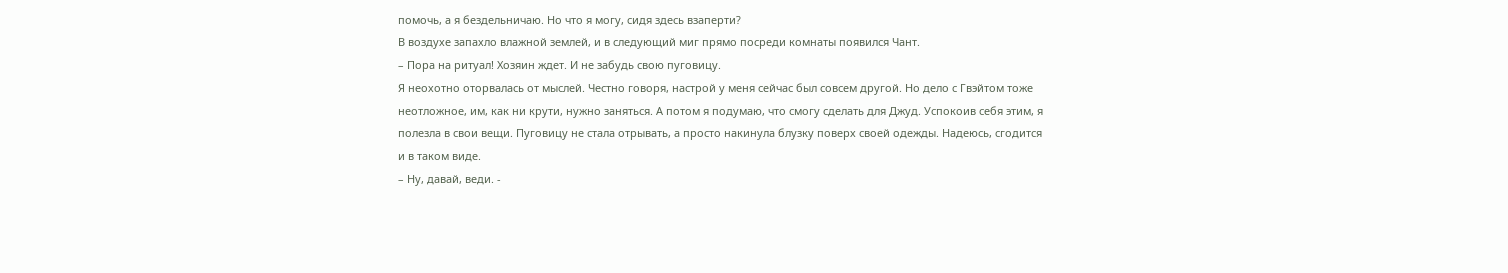помочь, а я бездельничаю. Но что я могу, сидя здесь взаперти?
В воздухе запахло влажной землей, и в следующий миг прямо посреди комнаты появился Чант.
– Пора на ритуал! Хозяин ждет. И не забудь свою пуговицу.
Я неохотно оторвалась от мыслей. Честно говоря, настрой у меня сейчас был совсем другой. Но дело с Гвэйтом тоже неотложное, им, как ни крути, нужно заняться. А потом я подумаю, что смогу сделать для Джуд. Успокоив себя этим, я полезла в свои вещи. Пуговицу не стала отрывать, а просто накинула блузку поверх своей одежды. Надеюсь, сгодится и в таком виде.
– Ну, давай, веди. -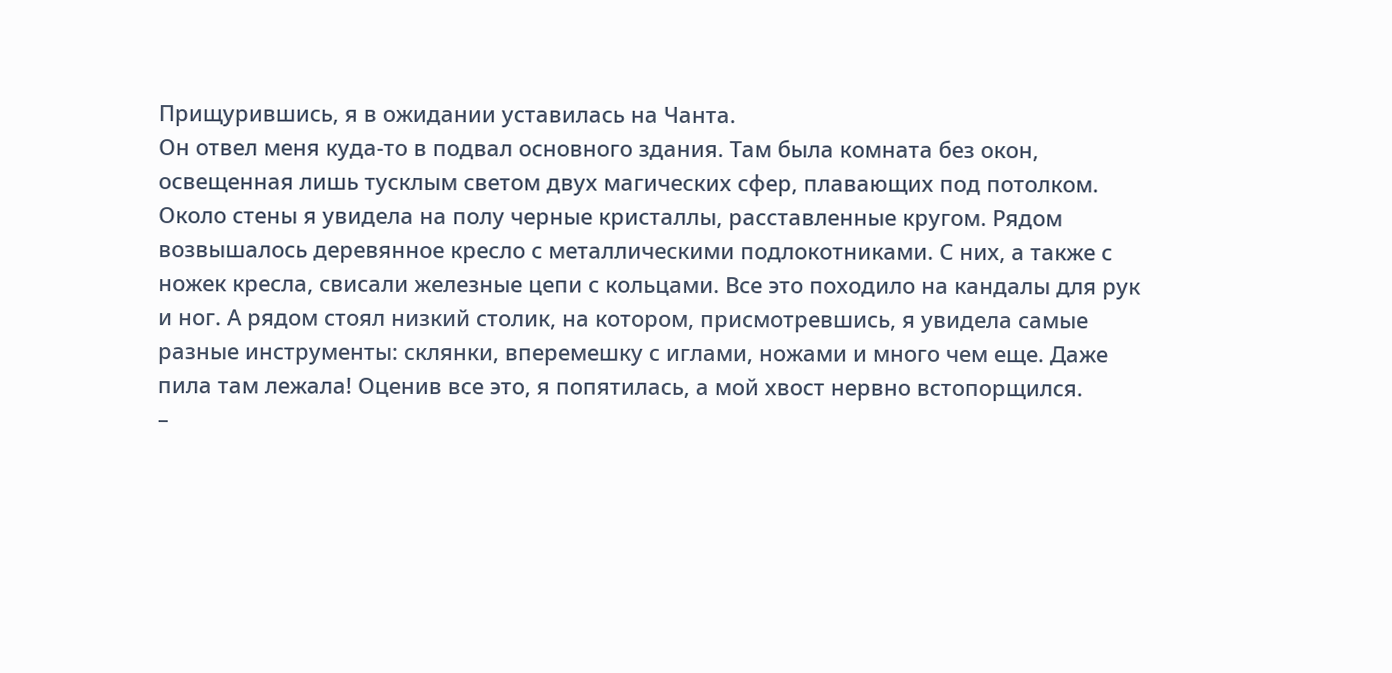Прищурившись, я в ожидании уставилась на Чанта.
Он отвел меня куда-то в подвал основного здания. Там была комната без окон, освещенная лишь тусклым светом двух магических сфер, плавающих под потолком. Около стены я увидела на полу черные кристаллы, расставленные кругом. Рядом возвышалось деревянное кресло с металлическими подлокотниками. С них, а также с ножек кресла, свисали железные цепи с кольцами. Все это походило на кандалы для рук и ног. А рядом стоял низкий столик, на котором, присмотревшись, я увидела самые разные инструменты: склянки, вперемешку с иглами, ножами и много чем еще. Даже пила там лежала! Оценив все это, я попятилась, а мой хвост нервно встопорщился.
–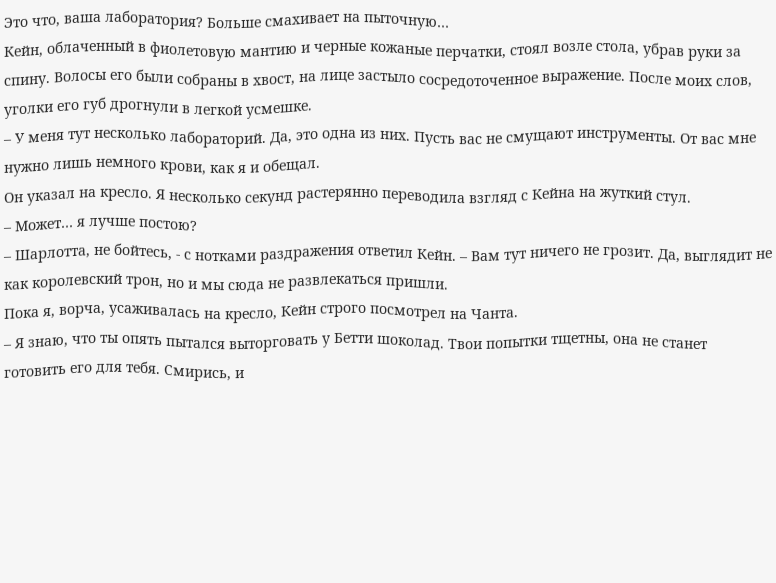Это что, ваша лаборатория? Больше смахивает на пыточную…
Кейн, облаченный в фиолетовую мантию и черные кожаные перчатки, стоял возле стола, убрав руки за спину. Волосы его были собраны в хвост, на лице застыло сосредоточенное выражение. После моих слов, уголки его губ дрогнули в легкой усмешке.
– У меня тут несколько лабораторий. Да, это одна из них. Пусть вас не смущают инструменты. От вас мне нужно лишь немного крови, как я и обещал.
Он указал на кресло. Я несколько секунд растерянно переводила взгляд с Кейна на жуткий стул.
– Может… я лучше постою?
– Шарлотта, не бойтесь, - с нотками раздражения ответил Кейн. – Вам тут ничего не грозит. Да, выглядит не как королевский трон, но и мы сюда не развлекаться пришли.
Пока я, ворча, усаживалась на кресло, Кейн строго посмотрел на Чанта.
– Я знаю, что ты опять пытался выторговать у Бетти шоколад. Твои попытки тщетны, она не станет готовить его для тебя. Смирись, и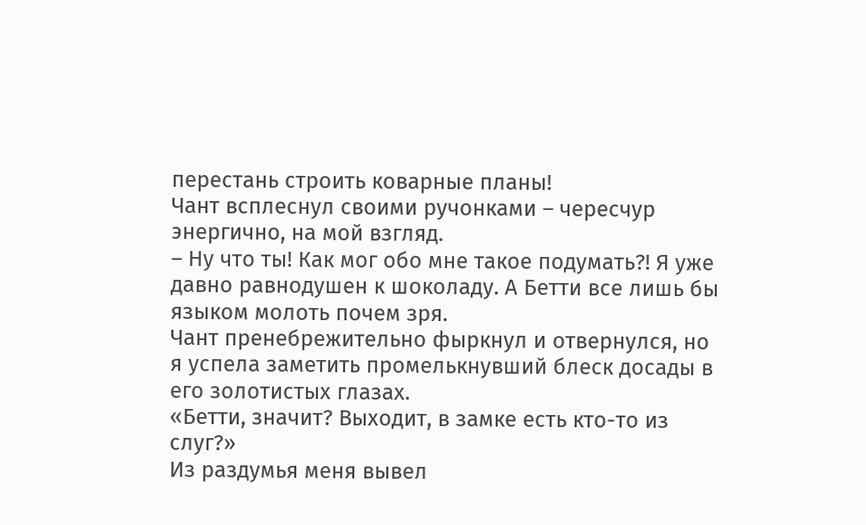перестань строить коварные планы!
Чант всплеснул своими ручонками – чересчур энергично, на мой взгляд.
– Ну что ты! Как мог обо мне такое подумать?! Я уже давно равнодушен к шоколаду. А Бетти все лишь бы языком молоть почем зря.
Чант пренебрежительно фыркнул и отвернулся, но я успела заметить промелькнувший блеск досады в его золотистых глазах.
«Бетти, значит? Выходит, в замке есть кто-то из слуг?»
Из раздумья меня вывел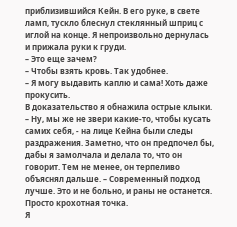приблизившийся Кейн. В его руке, в свете ламп, тускло блеснул стеклянный шприц с иглой на конце. Я непроизвольно дернулась и прижала руки к груди.
– Это еще зачем?
– Чтобы взять кровь. Так удобнее.
– Я могу выдавить каплю и сама! Хоть даже прокусить.
В доказательство я обнажила острые клыки.
– Ну, мы же не звери какие-то, чтобы кусать самих себя, - на лице Кейна были следы раздражения. Заметно, что он предпочел бы, дабы я замолчала и делала то, что он говорит. Тем не менее, он терпеливо объяснял дальше. – Современный подход лучше. Это и не больно, и раны не останется. Просто крохотная точка.
Я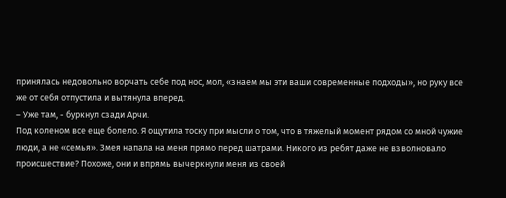принялась недовольно ворчать себе под нос, мол, «знаем мы эти ваши современные подходы», но руку все же от себя отпустила и вытянула вперед.
– Уже там, - буркнул сзади Арчи.
Под коленом все еще болело. Я ощутила тоску при мысли о том, что в тяжелый момент рядом со мной чужие люди, а не «семья». Змея напала на меня прямо перед шатрами. Никого из ребят даже не взволновало происшествие? Похоже, они и впрямь вычеркнули меня из своей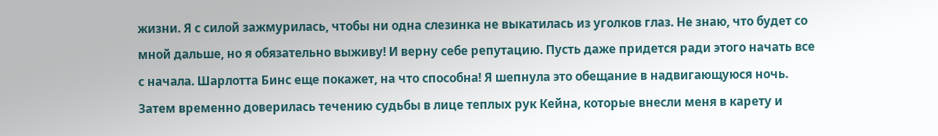жизни. Я с силой зажмурилась, чтобы ни одна слезинка не выкатилась из уголков глаз. Не знаю, что будет со мной дальше, но я обязательно выживу! И верну себе репутацию. Пусть даже придется ради этого начать все с начала. Шарлотта Бинс еще покажет, на что способна! Я шепнула это обещание в надвигающуюся ночь. Затем временно доверилась течению судьбы в лице теплых рук Кейна, которые внесли меня в карету и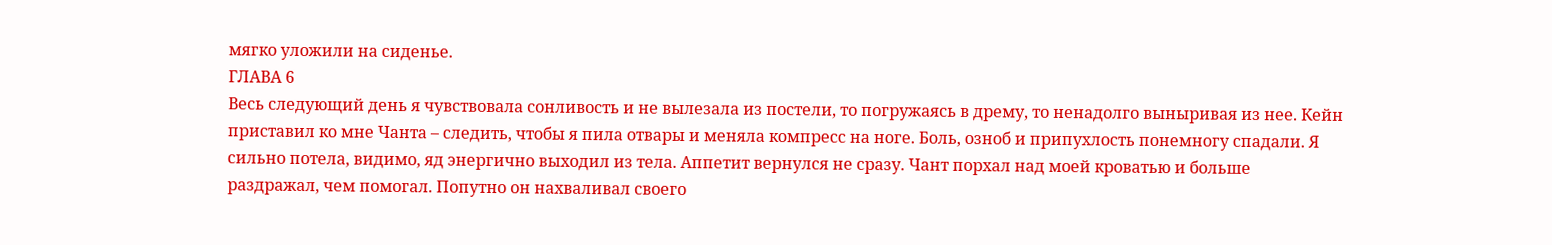мягко уложили на сиденье.
ГЛАВА 6
Весь следующий день я чувствовала сонливость и не вылезала из постели, то погружаясь в дрему, то ненадолго выныривая из нее. Кейн приставил ко мне Чанта – следить, чтобы я пила отвары и меняла компресс на ноге. Боль, озноб и припухлость понемногу спадали. Я сильно потела, видимо, яд энергично выходил из тела. Аппетит вернулся не сразу. Чант порхал над моей кроватью и больше раздражал, чем помогал. Попутно он нахваливал своего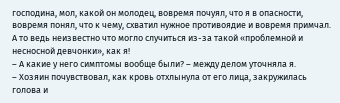господина, мол, какой он молодец, вовремя почуял, что я в опасности, вовремя понял, что к чему, схватил нужное противоядие и вовремя примчал. А то ведь неизвестно что могло случиться из-за такой «проблемной и несносной девчонки», как я!
– А какие у него симптомы вообще были? – между делом уточняла я.
– Хозяин почувствовал, как кровь отхлынула от его лица, закружилась голова и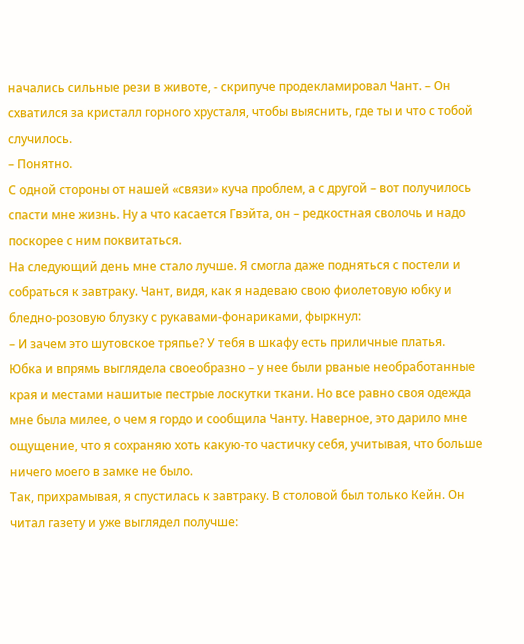начались сильные рези в животе, - скрипуче продекламировал Чант. – Он схватился за кристалл горного хрусталя, чтобы выяснить, где ты и что с тобой случилось.
– Понятно.
С одной стороны от нашей «связи» куча проблем, а с другой – вот получилось спасти мне жизнь. Ну а что касается Гвэйта, он – редкостная сволочь и надо поскорее с ним поквитаться.
На следующий день мне стало лучше. Я смогла даже подняться с постели и собраться к завтраку. Чант, видя, как я надеваю свою фиолетовую юбку и бледно-розовую блузку с рукавами-фонариками, фыркнул:
– И зачем это шутовское тряпье? У тебя в шкафу есть приличные платья.
Юбка и впрямь выглядела своеобразно – у нее были рваные необработанные края и местами нашитые пестрые лоскутки ткани. Но все равно своя одежда мне была милее, о чем я гордо и сообщила Чанту. Наверное, это дарило мне ощущение, что я сохраняю хоть какую-то частичку себя, учитывая, что больше ничего моего в замке не было.
Так, прихрамывая, я спустилась к завтраку. В столовой был только Кейн. Он читал газету и уже выглядел получше: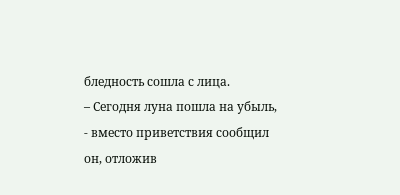бледность сошла с лица.
– Сегодня луна пошла на убыль, - вместо приветствия сообщил он, отложив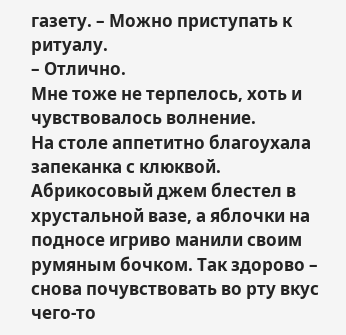газету. – Можно приступать к ритуалу.
– Отлично.
Мне тоже не терпелось, хоть и чувствовалось волнение.
На столе аппетитно благоухала запеканка с клюквой. Абрикосовый джем блестел в хрустальной вазе, а яблочки на подносе игриво манили своим румяным бочком. Так здорово – снова почувствовать во рту вкус чего-то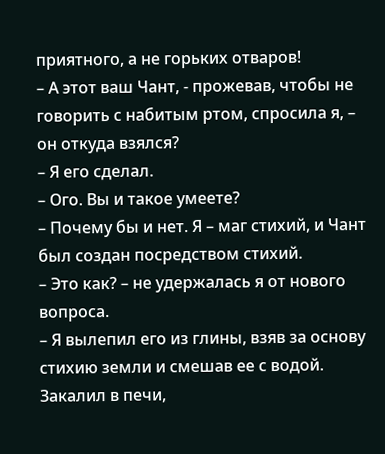приятного, а не горьких отваров!
– А этот ваш Чант, - прожевав, чтобы не говорить с набитым ртом, спросила я, – он откуда взялся?
– Я его сделал.
– Ого. Вы и такое умеете?
– Почему бы и нет. Я – маг стихий, и Чант был создан посредством стихий.
– Это как? – не удержалась я от нового вопроса.
– Я вылепил его из глины, взяв за основу стихию земли и смешав ее с водой. Закалил в печи,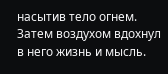насытив тело огнем. Затем воздухом вдохнул в него жизнь и мысль.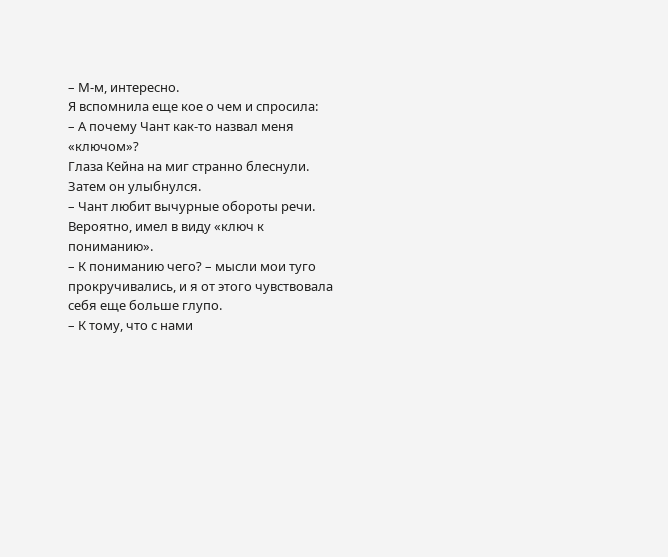– М-м, интересно.
Я вспомнила еще кое о чем и спросила:
– А почему Чант как-то назвал меня «ключом»?
Глаза Кейна на миг странно блеснули. Затем он улыбнулся.
– Чант любит вычурные обороты речи. Вероятно, имел в виду «ключ к пониманию».
– К пониманию чего? – мысли мои туго прокручивались, и я от этого чувствовала себя еще больше глупо.
– К тому, что с нами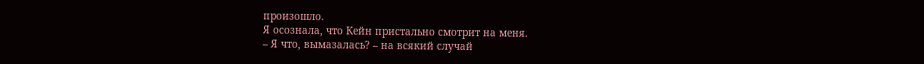произошло.
Я осознала, что Кейн пристально смотрит на меня.
– Я что, вымазалась? – на всякий случай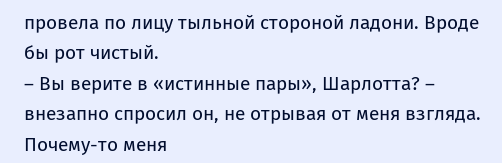провела по лицу тыльной стороной ладони. Вроде бы рот чистый.
– Вы верите в «истинные пары», Шарлотта? – внезапно спросил он, не отрывая от меня взгляда.
Почему-то меня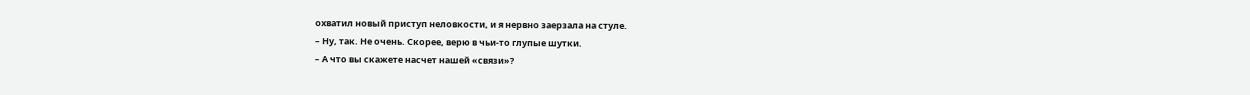охватил новый приступ неловкости, и я нервно заерзала на стуле.
– Ну, так. Не очень. Скорее, верю в чьи-то глупые шутки.
– А что вы скажете насчет нашей «связи»?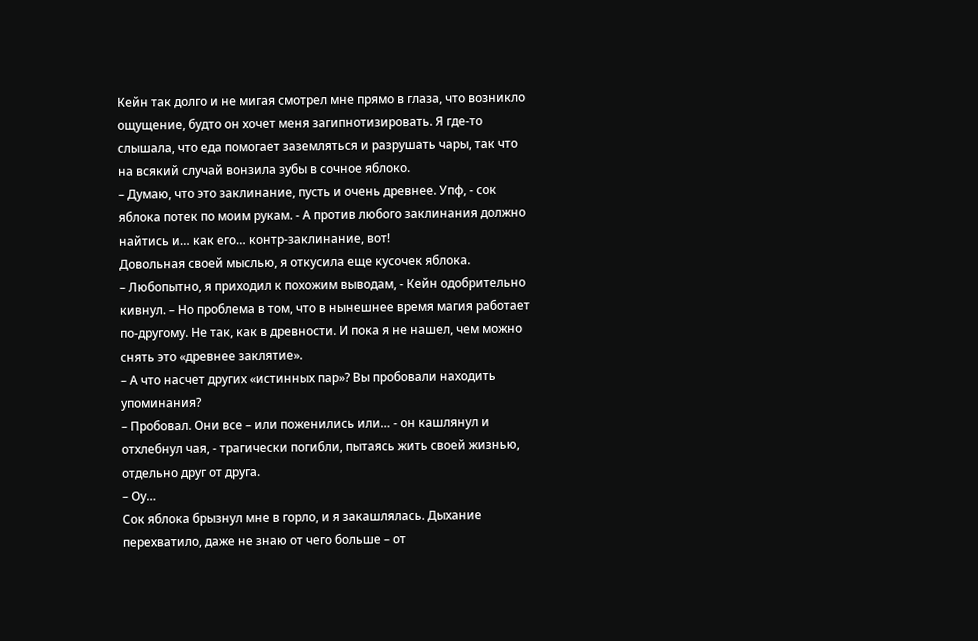Кейн так долго и не мигая смотрел мне прямо в глаза, что возникло ощущение, будто он хочет меня загипнотизировать. Я где-то слышала, что еда помогает заземляться и разрушать чары, так что на всякий случай вонзила зубы в сочное яблоко.
– Думаю, что это заклинание, пусть и очень древнее. Упф, - сок яблока потек по моим рукам. - А против любого заклинания должно найтись и… как его… контр-заклинание, вот!
Довольная своей мыслью, я откусила еще кусочек яблока.
– Любопытно, я приходил к похожим выводам, - Кейн одобрительно кивнул. – Но проблема в том, что в нынешнее время магия работает по-другому. Не так, как в древности. И пока я не нашел, чем можно снять это «древнее заклятие».
– А что насчет других «истинных пар»? Вы пробовали находить упоминания?
– Пробовал. Они все – или поженились или… - он кашлянул и отхлебнул чая, - трагически погибли, пытаясь жить своей жизнью, отдельно друг от друга.
– Оу…
Сок яблока брызнул мне в горло, и я закашлялась. Дыхание перехватило, даже не знаю от чего больше – от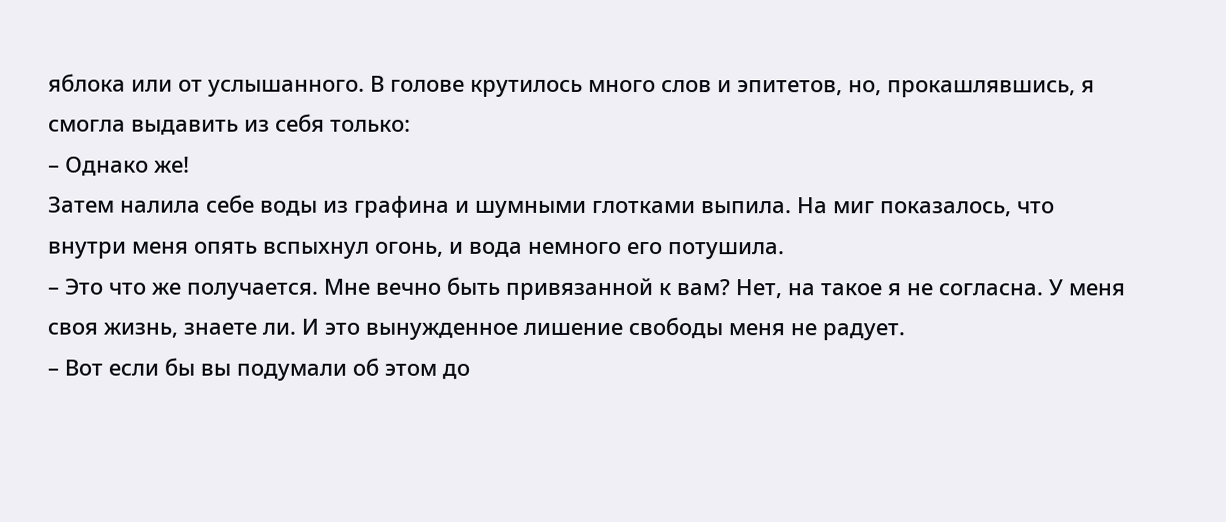яблока или от услышанного. В голове крутилось много слов и эпитетов, но, прокашлявшись, я смогла выдавить из себя только:
– Однако же!
Затем налила себе воды из графина и шумными глотками выпила. На миг показалось, что внутри меня опять вспыхнул огонь, и вода немного его потушила.
– Это что же получается. Мне вечно быть привязанной к вам? Нет, на такое я не согласна. У меня своя жизнь, знаете ли. И это вынужденное лишение свободы меня не радует.
– Вот если бы вы подумали об этом до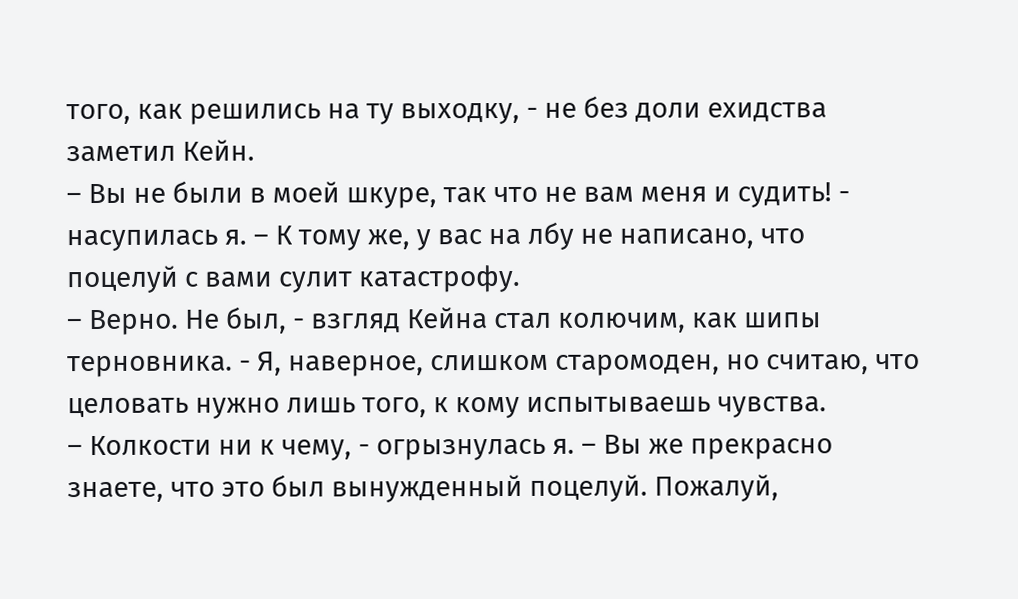того, как решились на ту выходку, - не без доли ехидства заметил Кейн.
– Вы не были в моей шкуре, так что не вам меня и судить! - насупилась я. – К тому же, у вас на лбу не написано, что поцелуй с вами сулит катастрофу.
– Верно. Не был, - взгляд Кейна стал колючим, как шипы терновника. - Я, наверное, слишком старомоден, но считаю, что целовать нужно лишь того, к кому испытываешь чувства.
– Колкости ни к чему, - огрызнулась я. – Вы же прекрасно знаете, что это был вынужденный поцелуй. Пожалуй,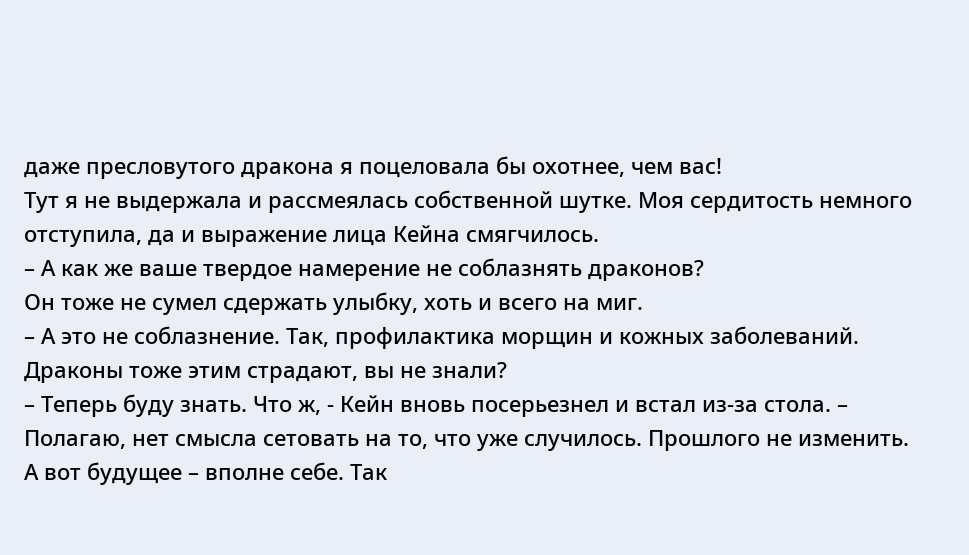даже пресловутого дракона я поцеловала бы охотнее, чем вас!
Тут я не выдержала и рассмеялась собственной шутке. Моя сердитость немного отступила, да и выражение лица Кейна смягчилось.
– А как же ваше твердое намерение не соблазнять драконов?
Он тоже не сумел сдержать улыбку, хоть и всего на миг.
– А это не соблазнение. Так, профилактика морщин и кожных заболеваний. Драконы тоже этим страдают, вы не знали?
– Теперь буду знать. Что ж, - Кейн вновь посерьезнел и встал из-за стола. – Полагаю, нет смысла сетовать на то, что уже случилось. Прошлого не изменить. А вот будущее – вполне себе. Так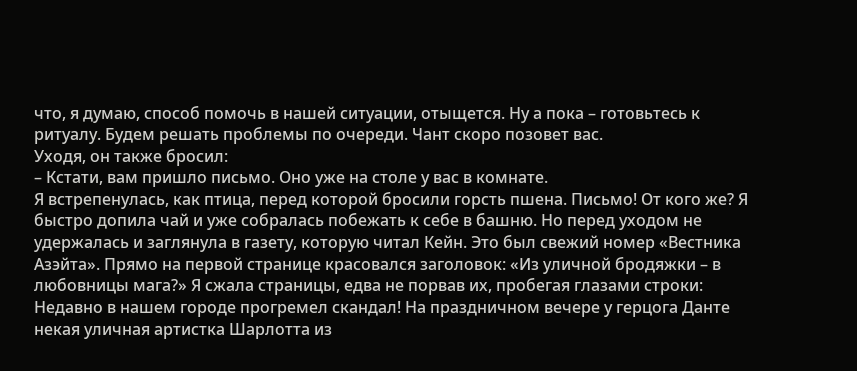что, я думаю, способ помочь в нашей ситуации, отыщется. Ну а пока – готовьтесь к ритуалу. Будем решать проблемы по очереди. Чант скоро позовет вас.
Уходя, он также бросил:
– Кстати, вам пришло письмо. Оно уже на столе у вас в комнате.
Я встрепенулась, как птица, перед которой бросили горсть пшена. Письмо! От кого же? Я быстро допила чай и уже собралась побежать к себе в башню. Но перед уходом не удержалась и заглянула в газету, которую читал Кейн. Это был свежий номер «Вестника Азэйта». Прямо на первой странице красовался заголовок: «Из уличной бродяжки – в любовницы мага?» Я сжала страницы, едва не порвав их, пробегая глазами строки:
Недавно в нашем городе прогремел скандал! На праздничном вечере у герцога Данте некая уличная артистка Шарлотта из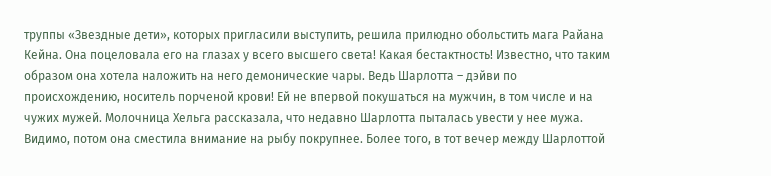труппы «Звездные дети», которых пригласили выступить, решила прилюдно обольстить мага Райана Кейна. Она поцеловала его на глазах у всего высшего света! Какая бестактность! Известно, что таким образом она хотела наложить на него демонические чары. Ведь Шарлотта – дэйви по происхождению, носитель порченой крови! Ей не впервой покушаться на мужчин, в том числе и на чужих мужей. Молочница Хельга рассказала, что недавно Шарлотта пыталась увести у нее мужа. Видимо, потом она сместила внимание на рыбу покрупнее. Более того, в тот вечер между Шарлоттой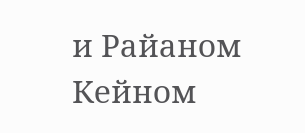и Райаном Кейном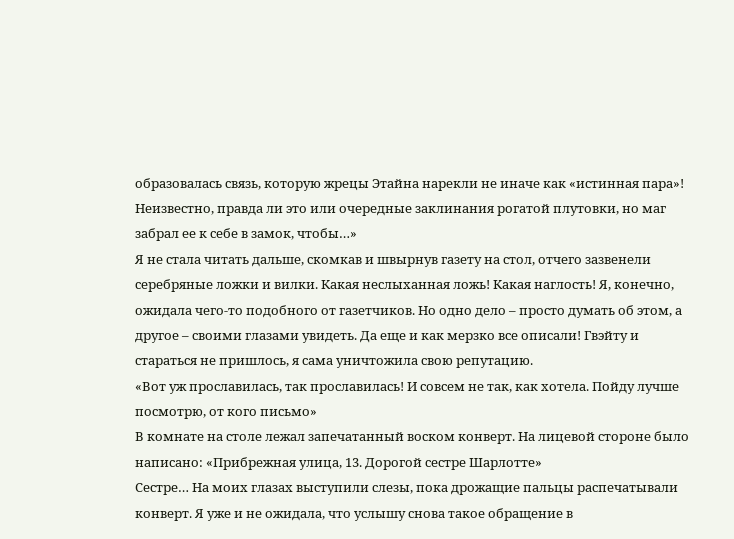образовалась связь, которую жрецы Этайна нарекли не иначе как «истинная пара»! Неизвестно, правда ли это или очередные заклинания рогатой плутовки, но маг забрал ее к себе в замок, чтобы…»
Я не стала читать дальше, скомкав и швырнув газету на стол, отчего зазвенели серебряные ложки и вилки. Какая неслыханная ложь! Какая наглость! Я, конечно, ожидала чего-то подобного от газетчиков. Но одно дело – просто думать об этом, а другое – своими глазами увидеть. Да еще и как мерзко все описали! Гвэйту и стараться не пришлось, я сама уничтожила свою репутацию.
«Вот уж прославилась, так прославилась! И совсем не так, как хотела. Пойду лучше посмотрю, от кого письмо»
В комнате на столе лежал запечатанный воском конверт. На лицевой стороне было написано: «Прибрежная улица, 13. Дорогой сестре Шарлотте»
Сестре… На моих глазах выступили слезы, пока дрожащие пальцы распечатывали конверт. Я уже и не ожидала, что услышу снова такое обращение в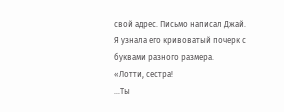свой адрес. Письмо написал Джай. Я узнала его кривоватый почерк с буквами разного размера.
«Лотти, сестра!
…Ты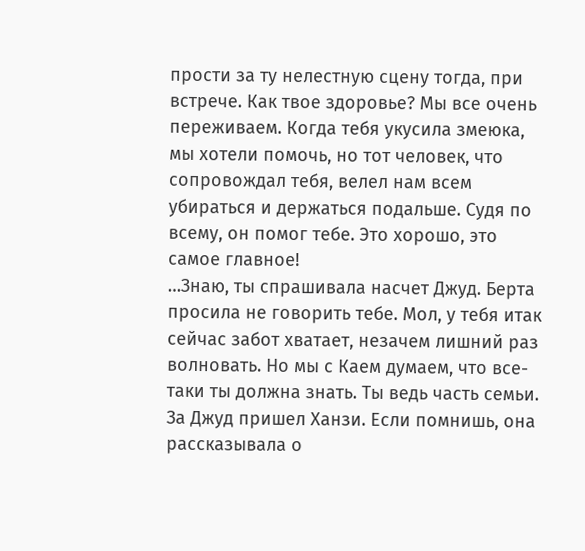прости за ту нелестную сцену тогда, при встрече. Как твое здоровье? Мы все очень переживаем. Когда тебя укусила змеюка, мы хотели помочь, но тот человек, что сопровождал тебя, велел нам всем убираться и держаться подальше. Судя по всему, он помог тебе. Это хорошо, это самое главное!
…Знаю, ты спрашивала насчет Джуд. Берта просила не говорить тебе. Мол, у тебя итак сейчас забот хватает, незачем лишний раз волновать. Но мы с Каем думаем, что все-таки ты должна знать. Ты ведь часть семьи. За Джуд пришел Ханзи. Если помнишь, она рассказывала о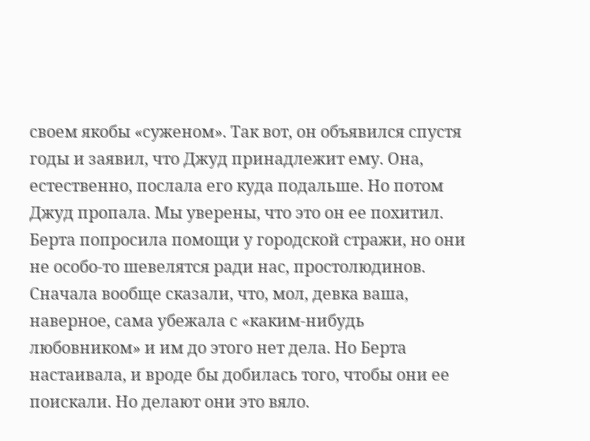своем якобы «суженом». Так вот, он объявился спустя годы и заявил, что Джуд принадлежит ему. Она, естественно, послала его куда подальше. Но потом Джуд пропала. Мы уверены, что это он ее похитил. Берта попросила помощи у городской стражи, но они не особо-то шевелятся ради нас, простолюдинов. Сначала вообще сказали, что, мол, девка ваша, наверное, сама убежала с «каким-нибудь любовником» и им до этого нет дела. Но Берта настаивала, и вроде бы добилась того, чтобы они ее поискали. Но делают они это вяло.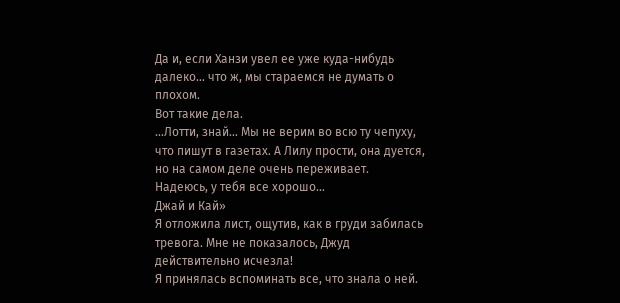Да и, если Ханзи увел ее уже куда-нибудь далеко… что ж, мы стараемся не думать о плохом.
Вот такие дела.
...Лотти, знай… Мы не верим во всю ту чепуху, что пишут в газетах. А Лилу прости, она дуется, но на самом деле очень переживает.
Надеюсь, у тебя все хорошо…
Джай и Кай»
Я отложила лист, ощутив, как в груди забилась тревога. Мне не показалось, Джуд действительно исчезла!
Я принялась вспоминать все, что знала о ней.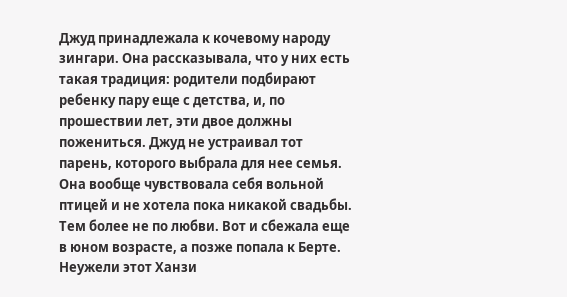Джуд принадлежала к кочевому народу зингари. Она рассказывала, что у них есть такая традиция: родители подбирают ребенку пару еще с детства, и, по прошествии лет, эти двое должны пожениться. Джуд не устраивал тот парень, которого выбрала для нее семья. Она вообще чувствовала себя вольной птицей и не хотела пока никакой свадьбы. Тем более не по любви. Вот и сбежала еще в юном возрасте, а позже попала к Берте. Неужели этот Ханзи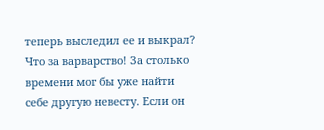теперь выследил ее и выкрал? Что за варварство! За столько времени мог бы уже найти себе другую невесту. Если он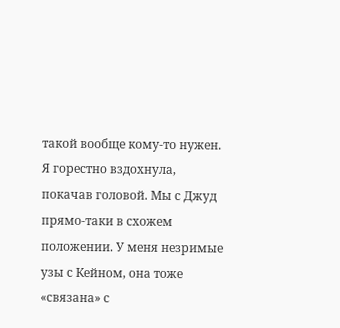такой вообще кому-то нужен.
Я горестно вздохнула, покачав головой. Мы с Джуд прямо-таки в схожем положении. У меня незримые узы с Кейном, она тоже «связана» с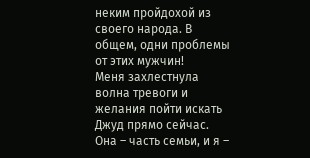неким пройдохой из своего народа. В общем, одни проблемы от этих мужчин!
Меня захлестнула волна тревоги и желания пойти искать Джуд прямо сейчас. Она – часть семьи, и я –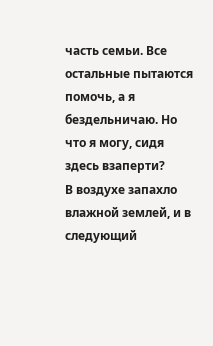часть семьи. Все остальные пытаются помочь, а я бездельничаю. Но что я могу, сидя здесь взаперти?
В воздухе запахло влажной землей, и в следующий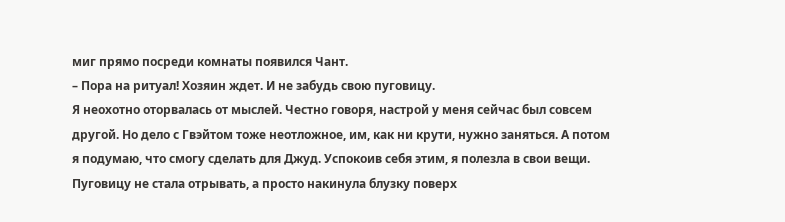миг прямо посреди комнаты появился Чант.
– Пора на ритуал! Хозяин ждет. И не забудь свою пуговицу.
Я неохотно оторвалась от мыслей. Честно говоря, настрой у меня сейчас был совсем другой. Но дело с Гвэйтом тоже неотложное, им, как ни крути, нужно заняться. А потом я подумаю, что смогу сделать для Джуд. Успокоив себя этим, я полезла в свои вещи. Пуговицу не стала отрывать, а просто накинула блузку поверх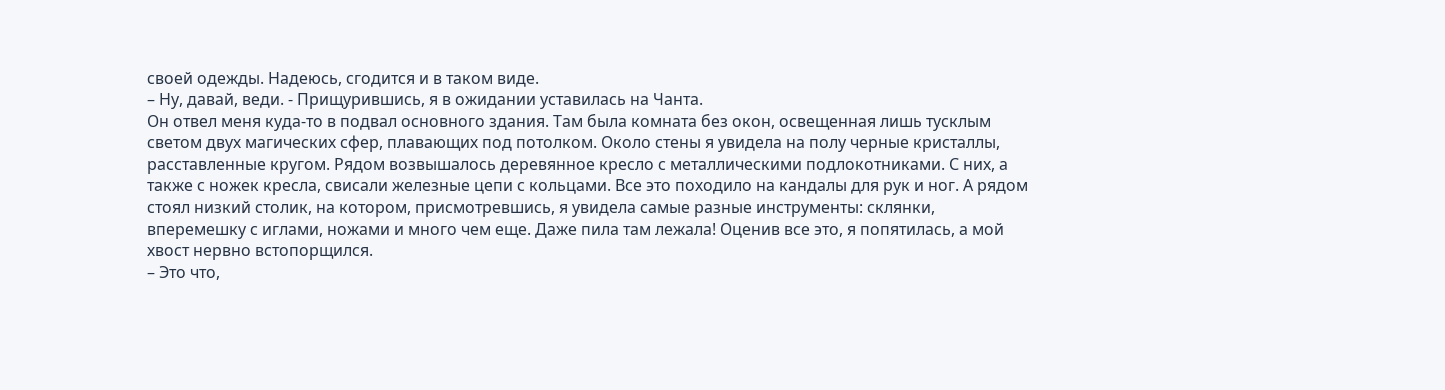своей одежды. Надеюсь, сгодится и в таком виде.
– Ну, давай, веди. - Прищурившись, я в ожидании уставилась на Чанта.
Он отвел меня куда-то в подвал основного здания. Там была комната без окон, освещенная лишь тусклым светом двух магических сфер, плавающих под потолком. Около стены я увидела на полу черные кристаллы, расставленные кругом. Рядом возвышалось деревянное кресло с металлическими подлокотниками. С них, а также с ножек кресла, свисали железные цепи с кольцами. Все это походило на кандалы для рук и ног. А рядом стоял низкий столик, на котором, присмотревшись, я увидела самые разные инструменты: склянки, вперемешку с иглами, ножами и много чем еще. Даже пила там лежала! Оценив все это, я попятилась, а мой хвост нервно встопорщился.
– Это что,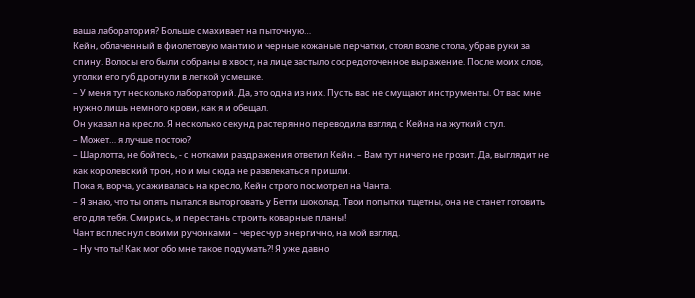ваша лаборатория? Больше смахивает на пыточную…
Кейн, облаченный в фиолетовую мантию и черные кожаные перчатки, стоял возле стола, убрав руки за спину. Волосы его были собраны в хвост, на лице застыло сосредоточенное выражение. После моих слов, уголки его губ дрогнули в легкой усмешке.
– У меня тут несколько лабораторий. Да, это одна из них. Пусть вас не смущают инструменты. От вас мне нужно лишь немного крови, как я и обещал.
Он указал на кресло. Я несколько секунд растерянно переводила взгляд с Кейна на жуткий стул.
– Может… я лучше постою?
– Шарлотта, не бойтесь, - с нотками раздражения ответил Кейн. – Вам тут ничего не грозит. Да, выглядит не как королевский трон, но и мы сюда не развлекаться пришли.
Пока я, ворча, усаживалась на кресло, Кейн строго посмотрел на Чанта.
– Я знаю, что ты опять пытался выторговать у Бетти шоколад. Твои попытки тщетны, она не станет готовить его для тебя. Смирись, и перестань строить коварные планы!
Чант всплеснул своими ручонками – чересчур энергично, на мой взгляд.
– Ну что ты! Как мог обо мне такое подумать?! Я уже давно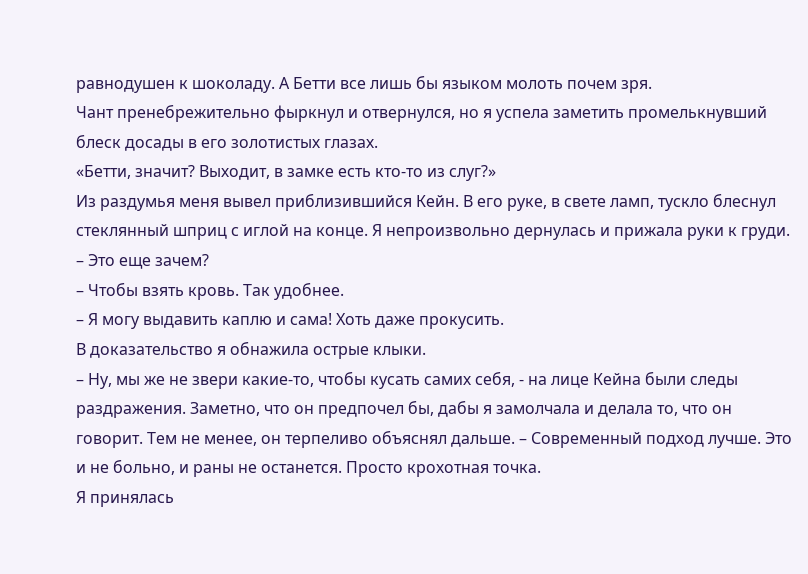равнодушен к шоколаду. А Бетти все лишь бы языком молоть почем зря.
Чант пренебрежительно фыркнул и отвернулся, но я успела заметить промелькнувший блеск досады в его золотистых глазах.
«Бетти, значит? Выходит, в замке есть кто-то из слуг?»
Из раздумья меня вывел приблизившийся Кейн. В его руке, в свете ламп, тускло блеснул стеклянный шприц с иглой на конце. Я непроизвольно дернулась и прижала руки к груди.
– Это еще зачем?
– Чтобы взять кровь. Так удобнее.
– Я могу выдавить каплю и сама! Хоть даже прокусить.
В доказательство я обнажила острые клыки.
– Ну, мы же не звери какие-то, чтобы кусать самих себя, - на лице Кейна были следы раздражения. Заметно, что он предпочел бы, дабы я замолчала и делала то, что он говорит. Тем не менее, он терпеливо объяснял дальше. – Современный подход лучше. Это и не больно, и раны не останется. Просто крохотная точка.
Я принялась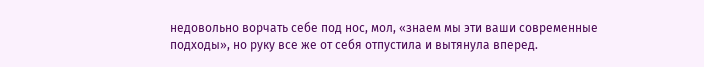недовольно ворчать себе под нос, мол, «знаем мы эти ваши современные подходы», но руку все же от себя отпустила и вытянула вперед.